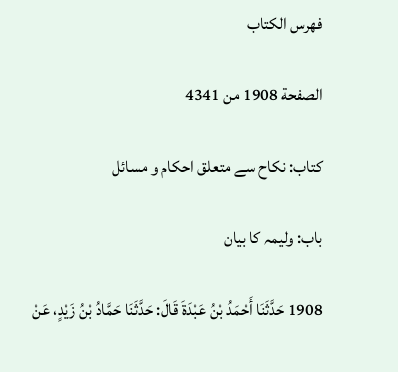فهرس الكتاب

الصفحة 1908 من 4341

کتاب: نکاح سے متعلق احکام و مسائل

باب: ولیمہ کا بیان

1908 حَدَّثَنَا أَحْمَدُ بْنُ عَبْدَةَ قَالَ: حَدَّثَنَا حَمَّادُ بْنُ زَيْدٍ، عَنْ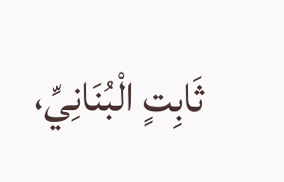ثَابِتٍ الْبُنَانِيِّ،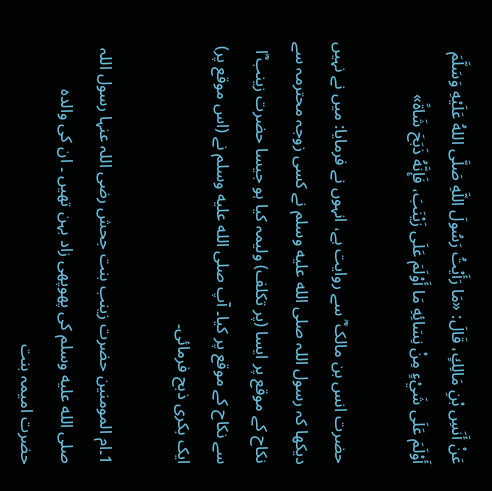عَنْ أَنَسِ بْنِ مَالِكٍ، قَالَ: «مَا رَأَيْتُ رَسُولَ اللَّهِ صَلَّى اللهُ عَلَيْهِ وَسَلَّمَ أَوْلَمَ عَلَى شَيْءٍ مِنْ نِسَائِهِ مَا أَوْلَمَ عَلَى زَيْنَبَ، فَإِنَّهُ ذَبَحَ شَاةً»

حضرت انس بن مالک ؓ سے روایت ہے، انہوں نے فرمایا: میں نے نہیں دیکھا کہ رسول اللہ صلى الله عليه وسلم نے کسی زوجہ محترمہ سے نکاح کے موقع پر ایسا (پر تکلف) ولیمہ کیا ہو جیسا حضرت زینب ؓا سے نکاح کے موقع پر کیا۔ آپ صلى الله عليه وسلم نے (اس موقع پر) ایک بکری ذبح فرمائی۔

1۔ام المومنین حضرت زینب بنت جحش رضی اللہ عنہا رسول اللہ صلى الله عليه وسلم کی پھوپھی زاد بہن تھیں ۔ ان کی والدہ حضرت امیمہ بنت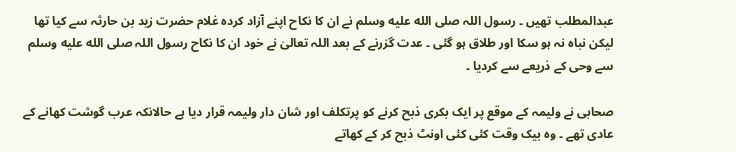عبدالمطلب تھیں ۔ رسول اللہ صلى الله عليه وسلم نے ان کا نکاح اپنے آزاد کردہ غلام حضرت زید بن حارثہ سے کیا تھا لیکن نباہ نہ ہو سکا اور طلاق ہو گئی ۔ عدت گزرنے کے بعد اللہ تعالیٰ نے خود ان کا نکاح رسول اللہ صلى الله عليه وسلم سے وحی کے ذریعے سے کردیا ۔

صحابی نے ولیمہ کے موقع پر ایک بکری ذبح کرنے کو پرتکلف اور شان دار ولیمہ قرار دیا ہے حالانکہ عرب گوشت کھانے کے عادی تھے ۔ وہ بیک وقت کئی کئی اونٹ ذبح کر کے کھاتے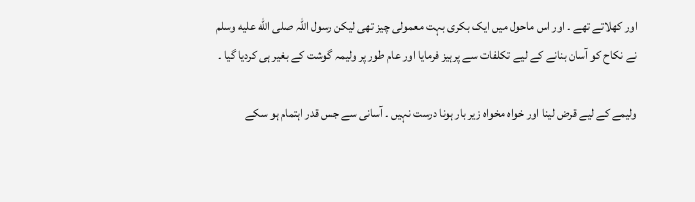اور کھلاتے تھے ۔ اور اس ماحول میں ایک بکری بہت معمولی چیز تھی لیکن رسول اللہ صلى الله عليه وسلم نے نکاح کو آسان بنانے کے لیے تکلفات سے پرہیز فرمایا اور عام طور پر ولیمہ گوشت کے بغیر ہی کردیا گیا ۔

ولیمے کے لیے قرض لینا اور خواہ مخواہ زیر بار ہونا درست نہیں ۔ آسانی سے جس قدر اہتمام ہو سکے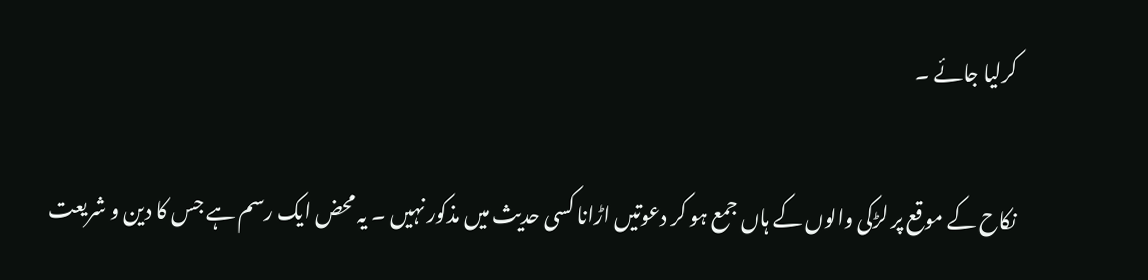کرلیا جائے ۔

نکاح کے موقع پر لڑکی والوں کے ہاں جمع ہو کر دعوتیں اڑانا کسی حدیث میں مذکور نہیں ۔ یہ محض ایک رسم ہے جس کا دین و شریعت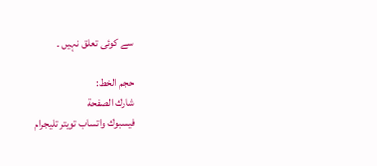سے کوئی تعلق نہیں ۔

حجم الخط:
شارك الصفحة
فيسبوك واتساب تويتر تليجرام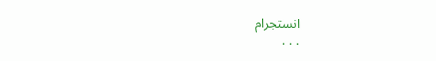انستجرام
. . .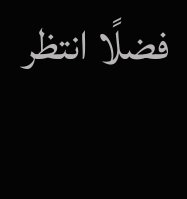فضلًا انتظر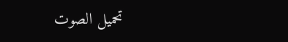تحميل الصوت